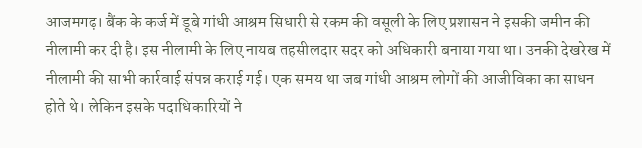आजमगढ़। बैंक के कर्ज में डूबे गांधी आश्रम सिधारी से रकम की वसूली के लिए प्रशासन ने इसकी जमीन की नीलामी कर दी है। इस नीलामी के लिए नायब तहसीलदार सदर को अधिकारी बनाया गया था। उनकी देखरेख में नीलामी की साभी कार्रवाई संपन्न कराई गई। एक समय था जब गांधी आश्रम लोगों की आजीविका का साधन होते थे। लेकिन इसके पदाधिकारियों ने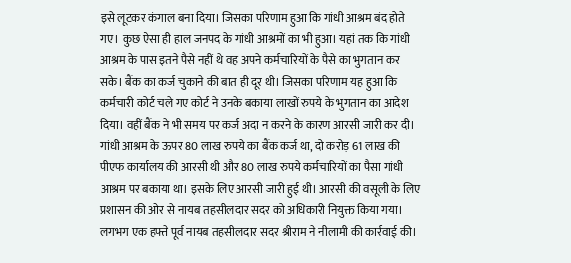इसे लूटकर कंगाल बना दिया। जिसका परिणाम हुआ कि गांधी आश्रम बंद होते गए। कुछ ऐसा ही हाल जनपद के गांधी आश्रमों का भी हुआ। यहां तक कि गांधी आश्रम के पास इतने पैसे नहीं थे वह अपने कर्मचारियों के पैसे का भुगतान कर सके। बैंक का कर्ज चुकाने की बात ही दूर थी। जिसका परिणाम यह हुआ कि कर्मचारी कोर्ट चले गए कोर्ट ने उनके बकाया लाखों रुपये के भुगतान का आदेश दिया। वहीं बैंक ने भी समय पर कर्ज अदा न करने के कारण आरसी जारी कर दी। गांधी आश्रम के ऊपर 80 लाख रुपये का बैंक कर्ज था, दो करोड़ 61 लाख की पीएफ कार्यालय की आरसी थी और 80 लाख रुपये कर्मचारियों का पैसा गांधी आश्रम पर बकाया था। इसके लिए आरसी जारी हुई थी। आरसी की वसूली के लिए प्रशासन की ओर से नायब तहसीलदार सदर को अधिकारी नियुक्त किया गया। लगभग एक हफ्ते पूर्व नायब तहसीलदार सदर श्रीराम ने नीलामी की कार्रवाई की।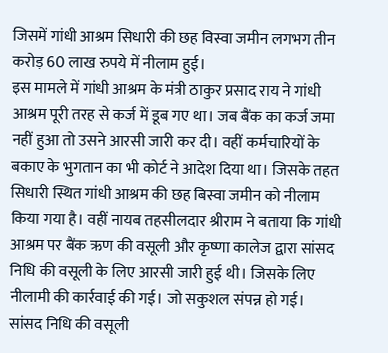जिसमें गांधी आश्रम सिधारी की छह विस्वा जमीन लगभग तीन करोड़ 60 लाख रुपये में नीलाम हुई।
इस मामले में गांधी आश्रम के मंत्री ठाकुर प्रसाद राय ने गांधी आश्रम पूरी तरह से कर्ज में डूब गए था। जब बैंक का कर्ज जमा नहीं हुआ तो उसने आरसी जारी कर दी। वहीं कर्मचारियों के बकाए के भुगतान का भी कोर्ट ने आदेश दिया था। जिसके तहत सिधारी स्थित गांधी आश्रम की छह बिस्वा जमीन को नीलाम किया गया है। वहीं नायब तहसीलदार श्रीराम ने बताया कि गांधी आश्रम पर बैंक ऋण की वसूली और कृष्णा कालेज द्वारा सांसद निधि की वसूली के लिए आरसी जारी हुई थी। जिसके लिए नीलामी की कार्रवाई की गई। जो सकुशल संपन्न हो गई।
सांसद निधि की वसूली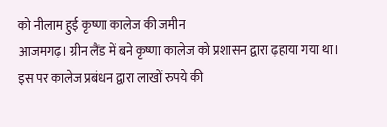को नीलाम हुई कृष्णा कालेज की जमीन
आजमगढ़। ग्रीन लैंड में बने कृष्णा कालेज को प्रशासन द्वारा ढ़हाया गया था। इस पर कालेज प्रबंधन द्वारा लाखों रुपये की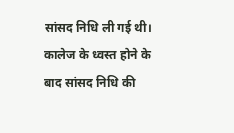सांसद निधि ली गई थी। कालेज के ध्वस्त होने के बाद सांसद निधि की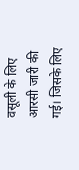वसूली के लिए आरसी जारी की गई। जिसके लिए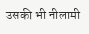उसकी भी नीलामी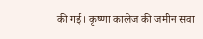की गई। कृष्णा कालेज की जमीन सवा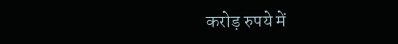करोड़ रुपये में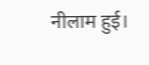नीलाम हुई।